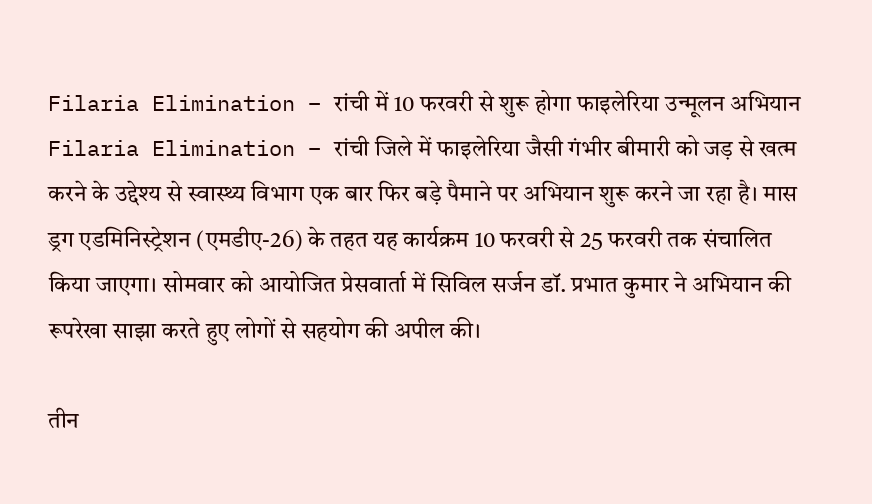Filaria Elimination – रांची में 10 फरवरी से शुरू होगा फाइलेरिया उन्मूलन अभियान
Filaria Elimination – रांची जिले में फाइलेरिया जैसी गंभीर बीमारी को जड़ से खत्म करने के उद्देश्य से स्वास्थ्य विभाग एक बार फिर बड़े पैमाने पर अभियान शुरू करने जा रहा है। मास ड्रग एडमिनिस्ट्रेशन (एमडीए-26) के तहत यह कार्यक्रम 10 फरवरी से 25 फरवरी तक संचालित किया जाएगा। सोमवार को आयोजित प्रेसवार्ता में सिविल सर्जन डॉ. प्रभात कुमार ने अभियान की रूपरेखा साझा करते हुए लोगों से सहयोग की अपील की।

तीन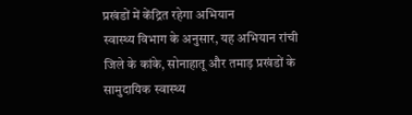प्रखंडों में केंद्रित रहेगा अभियान
स्वास्थ्य विभाग के अनुसार, यह अभियान रांची जिले के कांके, सोनाहातू और तमाड़ प्रखंडों के सामुदायिक स्वास्थ्य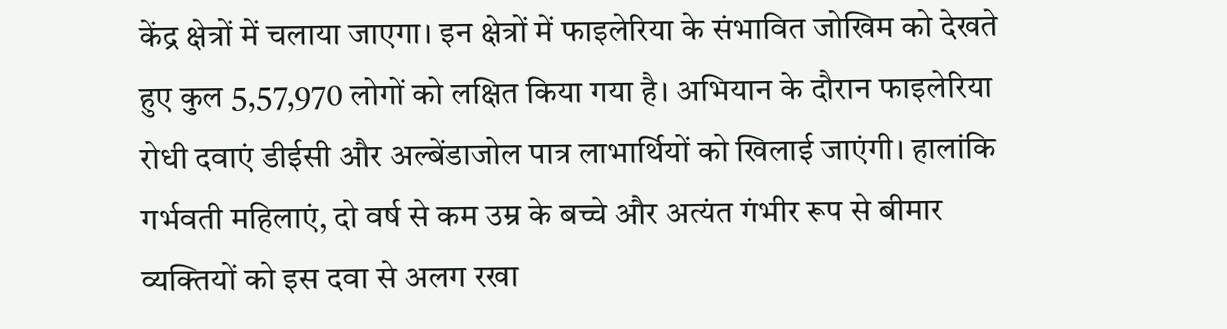केंद्र क्षेत्रों में चलाया जाएगा। इन क्षेत्रों में फाइलेरिया के संभावित जोखिम को देखते हुए कुल 5,57,970 लोगों को लक्षित किया गया है। अभियान के दौरान फाइलेरिया रोधी दवाएं डीईसी और अल्बेंडाजोल पात्र लाभार्थियों को खिलाई जाएंगी। हालांकि गर्भवती महिलाएं, दो वर्ष से कम उम्र के बच्चे और अत्यंत गंभीर रूप से बीमार व्यक्तियों को इस दवा से अलग रखा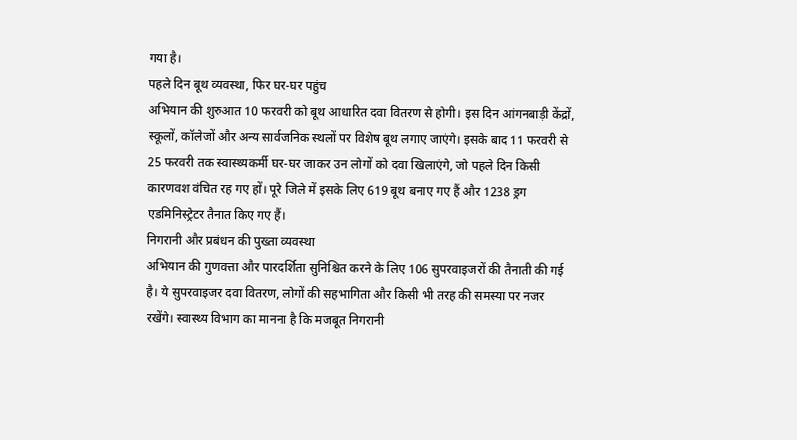गया है।
पहले दिन बूथ व्यवस्था, फिर घर-घर पहुंच
अभियान की शुरुआत 10 फरवरी को बूथ आधारित दवा वितरण से होगी। इस दिन आंगनबाड़ी केंद्रों, स्कूलों, कॉलेजों और अन्य सार्वजनिक स्थलों पर विशेष बूथ लगाए जाएंगे। इसके बाद 11 फरवरी से 25 फरवरी तक स्वास्थ्यकर्मी घर-घर जाकर उन लोगों को दवा खिलाएंगे, जो पहले दिन किसी कारणवश वंचित रह गए हों। पूरे जिले में इसके लिए 619 बूथ बनाए गए हैं और 1238 ड्रग एडमिनिस्ट्रेटर तैनात किए गए हैं।
निगरानी और प्रबंधन की पुख्ता व्यवस्था
अभियान की गुणवत्ता और पारदर्शिता सुनिश्चित करने के लिए 106 सुपरवाइजरों की तैनाती की गई है। ये सुपरवाइजर दवा वितरण, लोगों की सहभागिता और किसी भी तरह की समस्या पर नजर रखेंगे। स्वास्थ्य विभाग का मानना है कि मजबूत निगरानी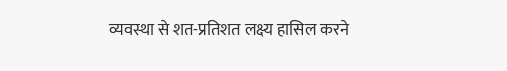व्यवस्था से शत-प्रतिशत लक्ष्य हासिल करने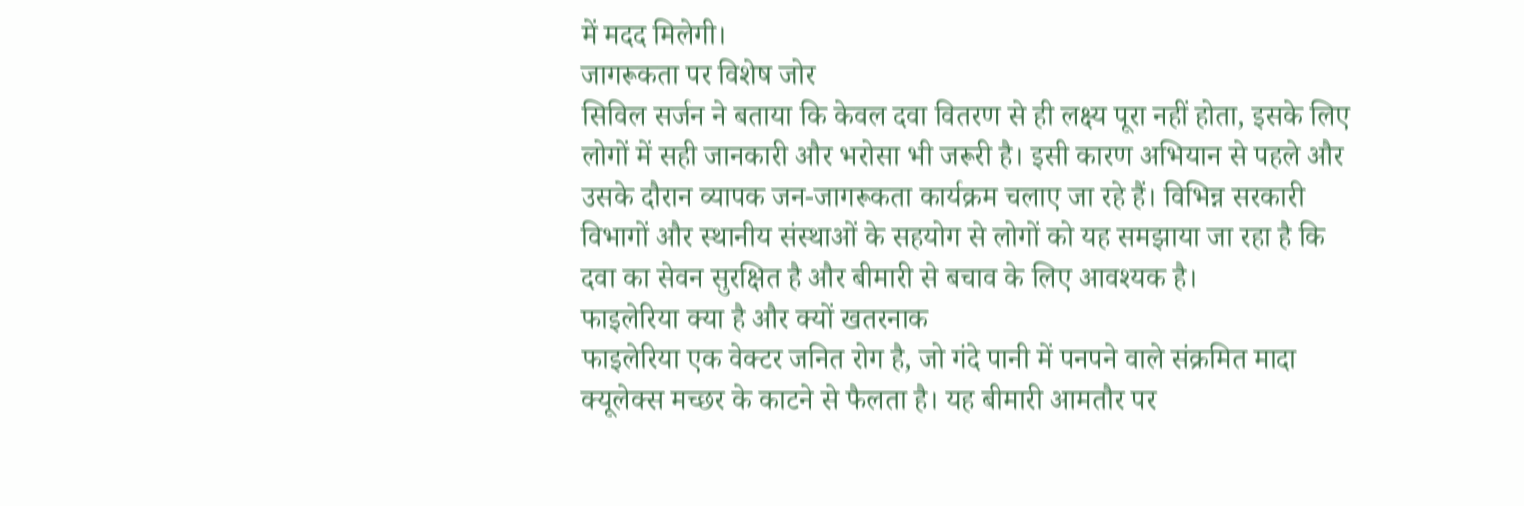में मदद मिलेगी।
जागरूकता पर विशेष जोर
सिविल सर्जन ने बताया कि केवल दवा वितरण से ही लक्ष्य पूरा नहीं होता, इसके लिए लोगों में सही जानकारी और भरोसा भी जरूरी है। इसी कारण अभियान से पहले और उसके दौरान व्यापक जन-जागरूकता कार्यक्रम चलाए जा रहे हैं। विभिन्न सरकारी विभागों और स्थानीय संस्थाओं के सहयोग से लोगों को यह समझाया जा रहा है कि दवा का सेवन सुरक्षित है और बीमारी से बचाव के लिए आवश्यक है।
फाइलेरिया क्या है और क्यों खतरनाक
फाइलेरिया एक वेक्टर जनित रोग है, जो गंदे पानी में पनपने वाले संक्रमित मादा क्यूलेक्स मच्छर के काटने से फैलता है। यह बीमारी आमतौर पर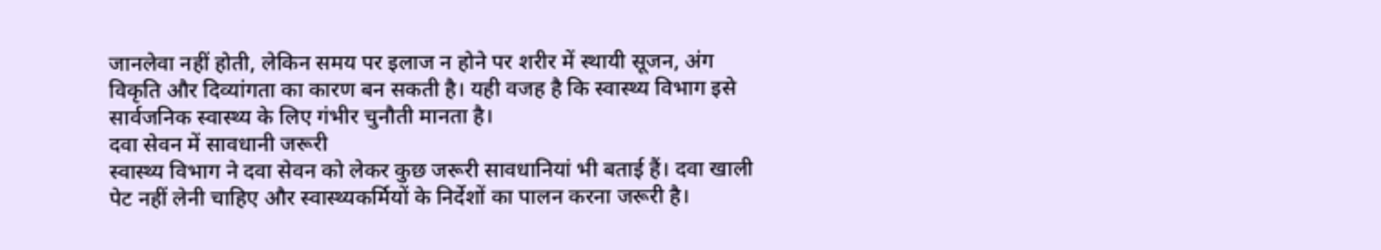जानलेवा नहीं होती, लेकिन समय पर इलाज न होने पर शरीर में स्थायी सूजन, अंग विकृति और दिव्यांगता का कारण बन सकती है। यही वजह है कि स्वास्थ्य विभाग इसे सार्वजनिक स्वास्थ्य के लिए गंभीर चुनौती मानता है।
दवा सेवन में सावधानी जरूरी
स्वास्थ्य विभाग ने दवा सेवन को लेकर कुछ जरूरी सावधानियां भी बताई हैं। दवा खाली पेट नहीं लेनी चाहिए और स्वास्थ्यकर्मियों के निर्देशों का पालन करना जरूरी है।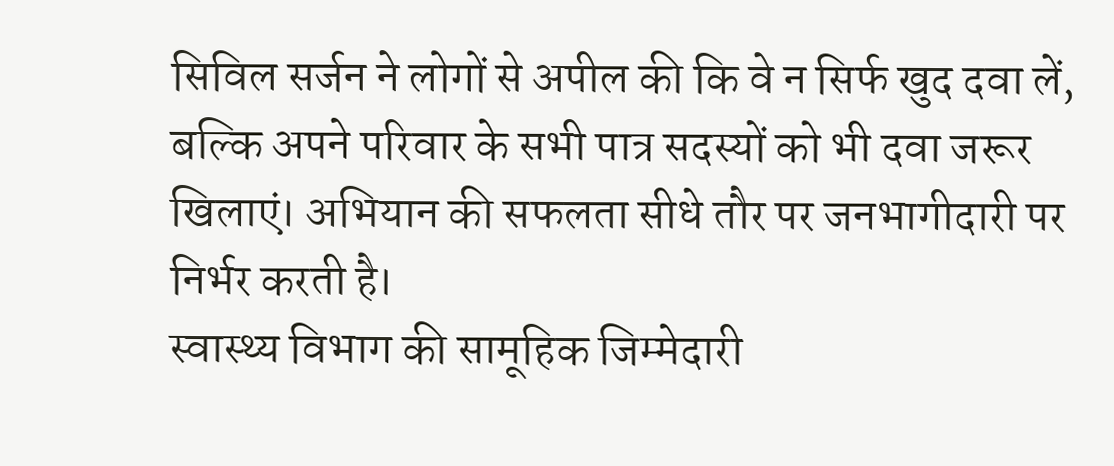सिविल सर्जन ने लोगों से अपील की कि वे न सिर्फ खुद दवा लें, बल्कि अपने परिवार के सभी पात्र सदस्यों को भी दवा जरूर खिलाएं। अभियान की सफलता सीधे तौर पर जनभागीदारी पर निर्भर करती है।
स्वास्थ्य विभाग की सामूहिक जिम्मेदारी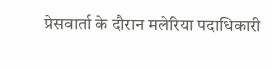प्रेसवार्ता के दौरान मलेरिया पदाधिकारी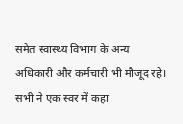समेत स्वास्थ्य विभाग के अन्य अधिकारी और कर्मचारी भी मौजूद रहे। सभी ने एक स्वर में कहा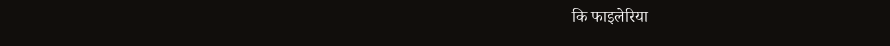कि फाइलेरिया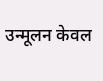उन्मूलन केवल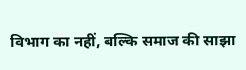विभाग का नहीं, बल्कि समाज की साझा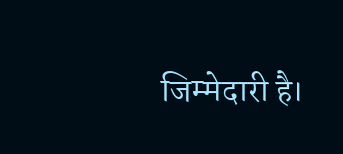जिम्मेदारी है।